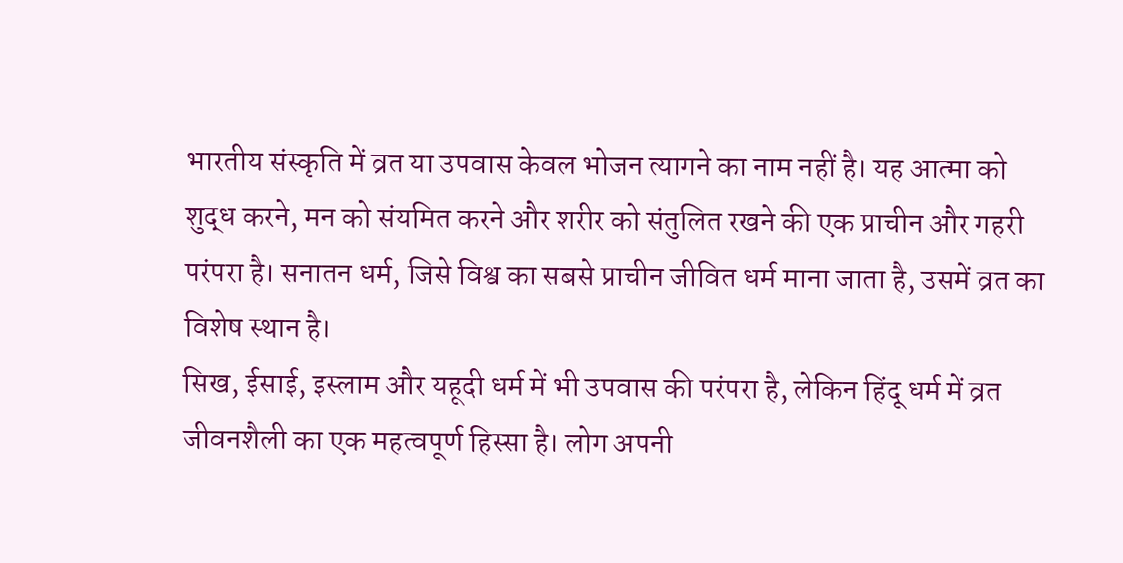भारतीय संस्कृति में व्रत या उपवास केवल भोजन त्यागने का नाम नहीं है। यह आत्मा को शुद्ध करने, मन को संयमित करने और शरीर को संतुलित रखने की एक प्राचीन और गहरी परंपरा है। सनातन धर्म, जिसे विश्व का सबसे प्राचीन जीवित धर्म माना जाता है, उसमें व्रत का विशेष स्थान है।
सिख, ईसाई, इस्लाम और यहूदी धर्म में भी उपवास की परंपरा है, लेकिन हिंदू धर्म में व्रत जीवनशैली का एक महत्वपूर्ण हिस्सा है। लोग अपनी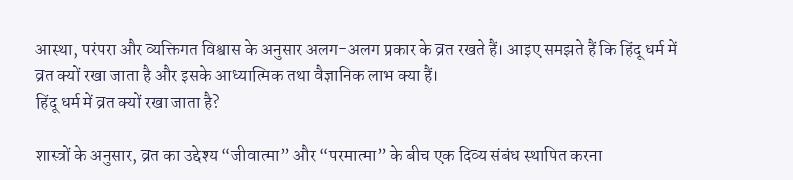आस्था, परंपरा और व्यक्तिगत विश्वास के अनुसार अलग-अलग प्रकार के व्रत रखते हैं। आइए समझते हैं कि हिंदू धर्म में व्रत क्यों रखा जाता है और इसके आध्यात्मिक तथा वैज्ञानिक लाभ क्या हैं।
हिंदू धर्म में व्रत क्यों रखा जाता है?

शास्त्रों के अनुसार, व्रत का उद्देश्य “जीवात्मा” और “परमात्मा” के बीच एक दिव्य संबंध स्थापित करना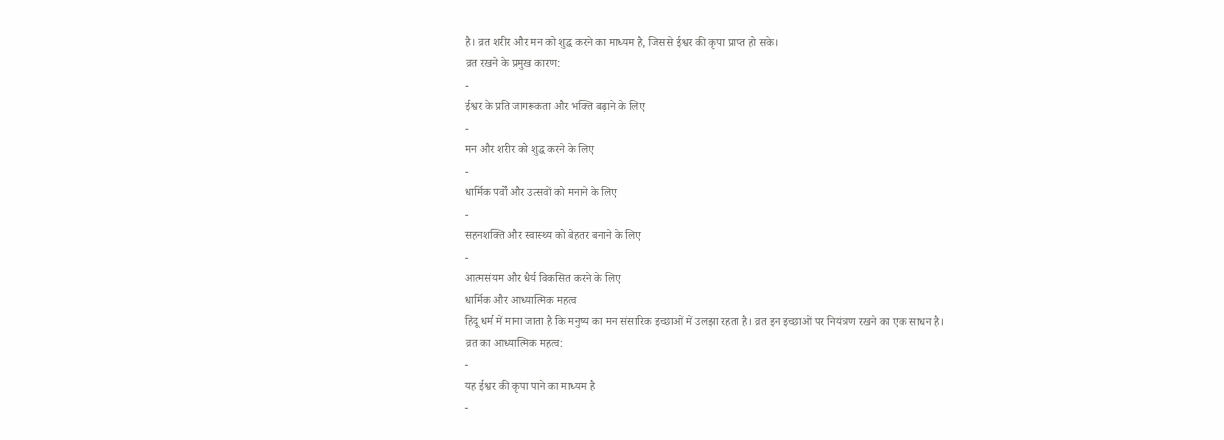है। व्रत शरीर और मन को शुद्ध करने का माध्यम है, जिससे ईश्वर की कृपा प्राप्त हो सके।
व्रत रखने के प्रमुख कारण:
-
ईश्वर के प्रति जागरूकता और भक्ति बढ़ाने के लिए
-
मन और शरीर को शुद्ध करने के लिए
-
धार्मिक पर्वों और उत्सवों को मनाने के लिए
-
सहनशक्ति और स्वास्थ्य को बेहतर बनाने के लिए
-
आत्मसंयम और धैर्य विकसित करने के लिए
धार्मिक और आध्यात्मिक महत्व
हिंदू धर्म में माना जाता है कि मनुष्य का मन संसारिक इच्छाओं में उलझा रहता है। व्रत इन इच्छाओं पर नियंत्रण रखने का एक साधन है।
व्रत का आध्यात्मिक महत्व:
-
यह ईश्वर की कृपा पाने का माध्यम है
-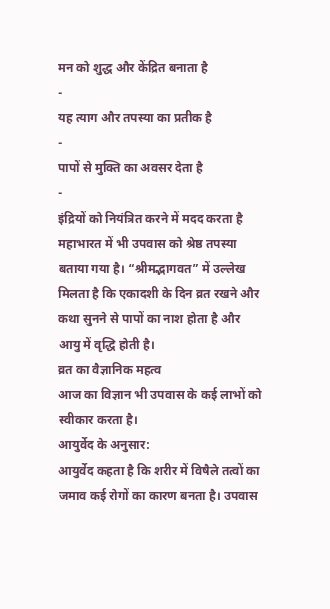मन को शुद्ध और केंद्रित बनाता है
-
यह त्याग और तपस्या का प्रतीक है
-
पापों से मुक्ति का अवसर देता है
-
इंद्रियों को नियंत्रित करने में मदद करता है
महाभारत में भी उपवास को श्रेष्ठ तपस्या बताया गया है। “श्रीमद्भागवत” में उल्लेख मिलता है कि एकादशी के दिन व्रत रखने और कथा सुनने से पापों का नाश होता है और आयु में वृद्धि होती है।
व्रत का वैज्ञानिक महत्व
आज का विज्ञान भी उपवास के कई लाभों को स्वीकार करता है।
आयुर्वेद के अनुसार:
आयुर्वेद कहता है कि शरीर में विषैले तत्वों का जमाव कई रोगों का कारण बनता है। उपवास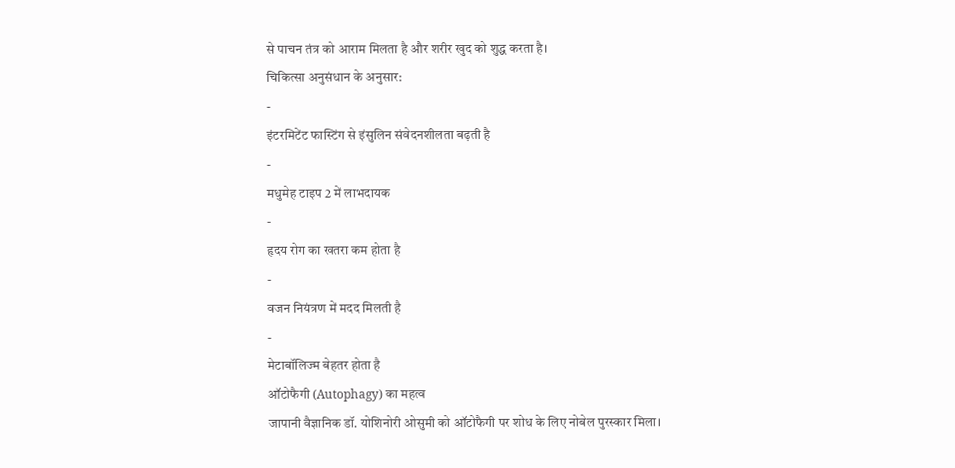से पाचन तंत्र को आराम मिलता है और शरीर खुद को शुद्ध करता है।
चिकित्सा अनुसंधान के अनुसार:
-
इंटरमिटेंट फास्टिंग से इंसुलिन संवेदनशीलता बढ़ती है
-
मधुमेह टाइप 2 में लाभदायक
-
हृदय रोग का खतरा कम होता है
-
वजन नियंत्रण में मदद मिलती है
-
मेटाबॉलिज्म बेहतर होता है
ऑटोफैगी (Autophagy) का महत्व
जापानी वैज्ञानिक डॉ. योशिनोरी ओसुमी को ऑटोफैगी पर शोध के लिए नोबेल पुरस्कार मिला।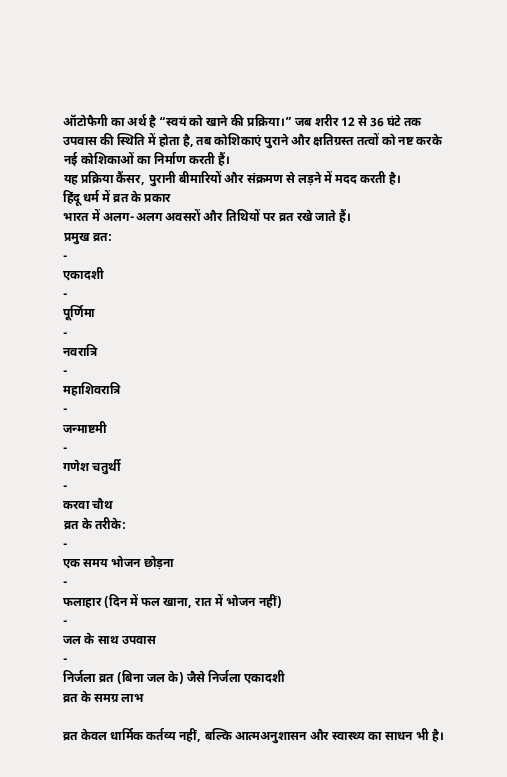ऑटोफैगी का अर्थ है “स्वयं को खाने की प्रक्रिया।” जब शरीर 12 से 36 घंटे तक उपवास की स्थिति में होता है, तब कोशिकाएं पुराने और क्षतिग्रस्त तत्वों को नष्ट करके नई कोशिकाओं का निर्माण करती हैं।
यह प्रक्रिया कैंसर, पुरानी बीमारियों और संक्रमण से लड़ने में मदद करती है।
हिंदू धर्म में व्रत के प्रकार
भारत में अलग-अलग अवसरों और तिथियों पर व्रत रखे जाते हैं।
प्रमुख व्रत:
-
एकादशी
-
पूर्णिमा
-
नवरात्रि
-
महाशिवरात्रि
-
जन्माष्टमी
-
गणेश चतुर्थी
-
करवा चौथ
व्रत के तरीके:
-
एक समय भोजन छोड़ना
-
फलाहार (दिन में फल खाना, रात में भोजन नहीं)
-
जल के साथ उपवास
-
निर्जला व्रत (बिना जल के) जैसे निर्जला एकादशी
व्रत के समग्र लाभ

व्रत केवल धार्मिक कर्तव्य नहीं, बल्कि आत्मअनुशासन और स्वास्थ्य का साधन भी है।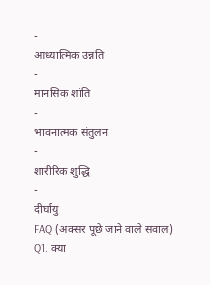-
आध्यात्मिक उन्नति
-
मानसिक शांति
-
भावनात्मक संतुलन
-
शारीरिक शुद्धि
-
दीर्घायु
FAQ (अक्सर पूछे जाने वाले सवाल)
Q1. क्या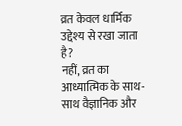व्रत केवल धार्मिक उद्देश्य से रखा जाता है?
नहीं, व्रत का आध्यात्मिक के साथ-साथ वैज्ञानिक और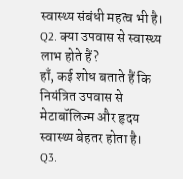स्वास्थ्य संबंधी महत्व भी है।
Q2. क्या उपवास से स्वास्थ्य लाभ होते हैं?
हाँ, कई शोध बताते हैं कि नियंत्रित उपवास से मेटाबॉलिज्म और हृदय स्वास्थ्य बेहतर होता है।
Q3.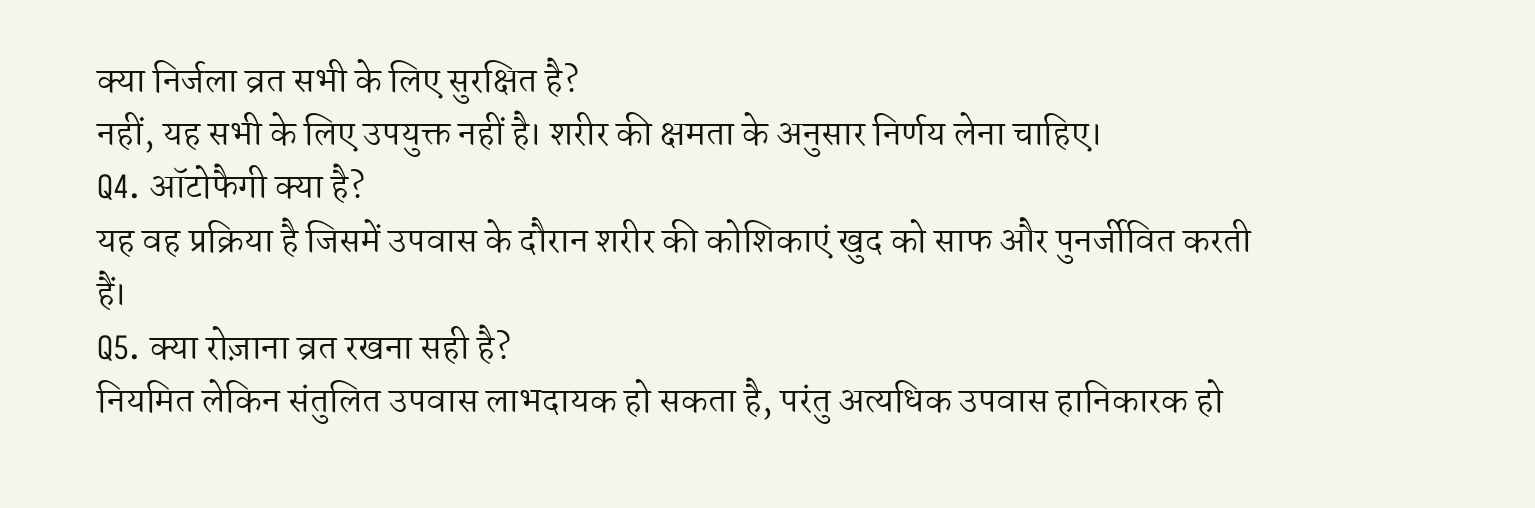क्या निर्जला व्रत सभी के लिए सुरक्षित है?
नहीं, यह सभी के लिए उपयुक्त नहीं है। शरीर की क्षमता के अनुसार निर्णय लेना चाहिए।
Q4. ऑटोफैगी क्या है?
यह वह प्रक्रिया है जिसमें उपवास के दौरान शरीर की कोशिकाएं खुद को साफ और पुनर्जीवित करती हैं।
Q5. क्या रोज़ाना व्रत रखना सही है?
नियमित लेकिन संतुलित उपवास लाभदायक हो सकता है, परंतु अत्यधिक उपवास हानिकारक हो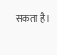सकता है।